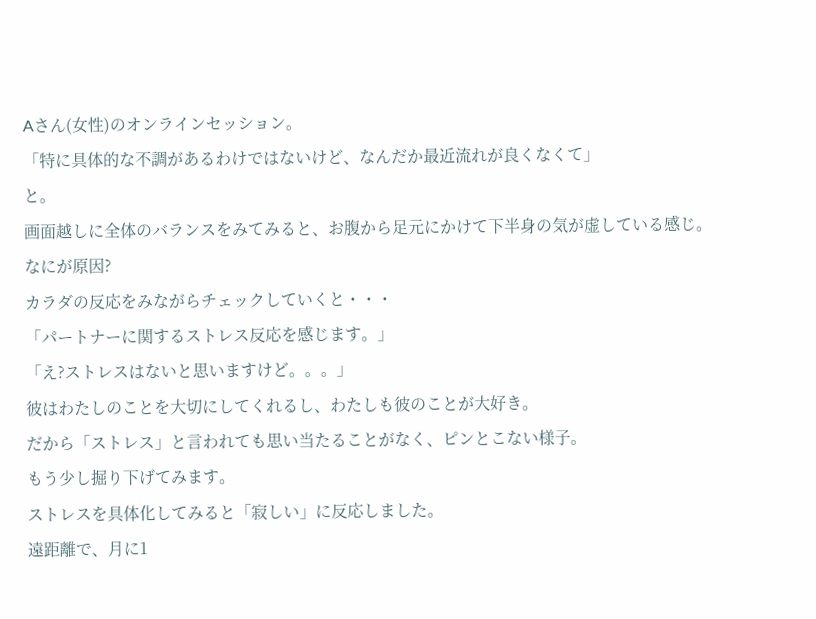Aさん(女性)のオンラインセッション。
「特に具体的な不調があるわけではないけど、なんだか最近流れが良くなくて」
と。
画面越しに全体のバランスをみてみると、お腹から足元にかけて下半身の気が虚している感じ。
なにが原因?
カラダの反応をみながらチェックしていくと・・・
「パートナーに関するストレス反応を感じます。」
「え?ストレスはないと思いますけど。。。」
彼はわたしのことを大切にしてくれるし、わたしも彼のことが大好き。
だから「ストレス」と言われても思い当たることがなく、ピンとこない様子。
もう少し掘り下げてみます。
ストレスを具体化してみると「寂しい」に反応しました。
遠距離で、月に1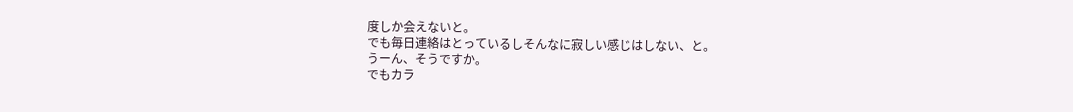度しか会えないと。
でも毎日連絡はとっているしそんなに寂しい感じはしない、と。
うーん、そうですか。
でもカラ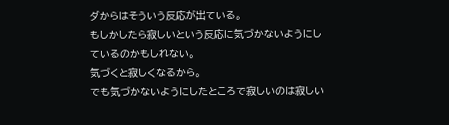ダからはそういう反応が出ている。
もしかしたら寂しいという反応に気づかないようにしているのかもしれない。
気づくと寂しくなるから。
でも気づかないようにしたところで寂しいのは寂しい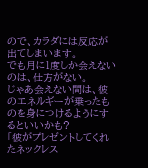ので、カラダには反応が出てしまいます。
でも月に1度しか会えないのは、仕方がない。
じゃあ会えない間は、彼のエネルギーが乗ったものを身につけるようにするといいかも?
「彼がプレゼントしてくれたネックレス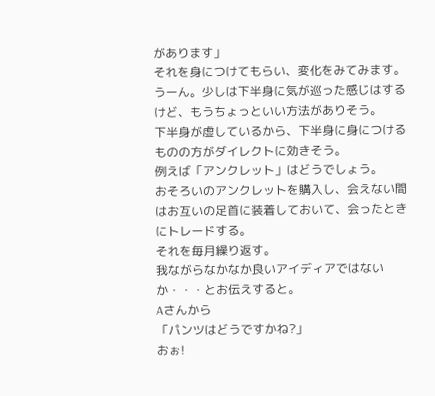があります」
それを身につけてもらい、変化をみてみます。
うーん。少しは下半身に気が巡った感じはするけど、もうちょっといい方法がありそう。
下半身が虚しているから、下半身に身につけるものの方がダイレクトに効きそう。
例えば「アンクレット」はどうでしょう。
おそろいのアンクレットを購入し、会えない間はお互いの足首に装着しておいて、会ったときにトレードする。
それを毎月繰り返す。
我ながらなかなか良いアイディアではないか・・・とお伝えすると。
Aさんから
「パンツはどうですかね?」
おぉ!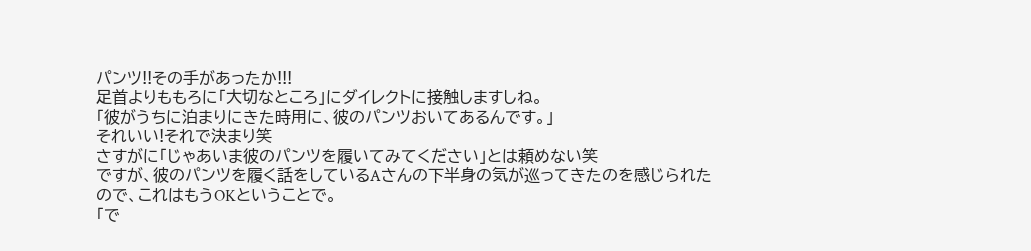パンツ!!その手があったか!!!
足首よりももろに「大切なところ」にダイレクトに接触しますしね。
「彼がうちに泊まりにきた時用に、彼のパンツおいてあるんです。」
それいい!それで決まり笑
さすがに「じゃあいま彼のパンツを履いてみてください」とは頼めない笑
ですが、彼のパンツを履く話をしているAさんの下半身の気が巡ってきたのを感じられたので、これはもうOKということで。
「で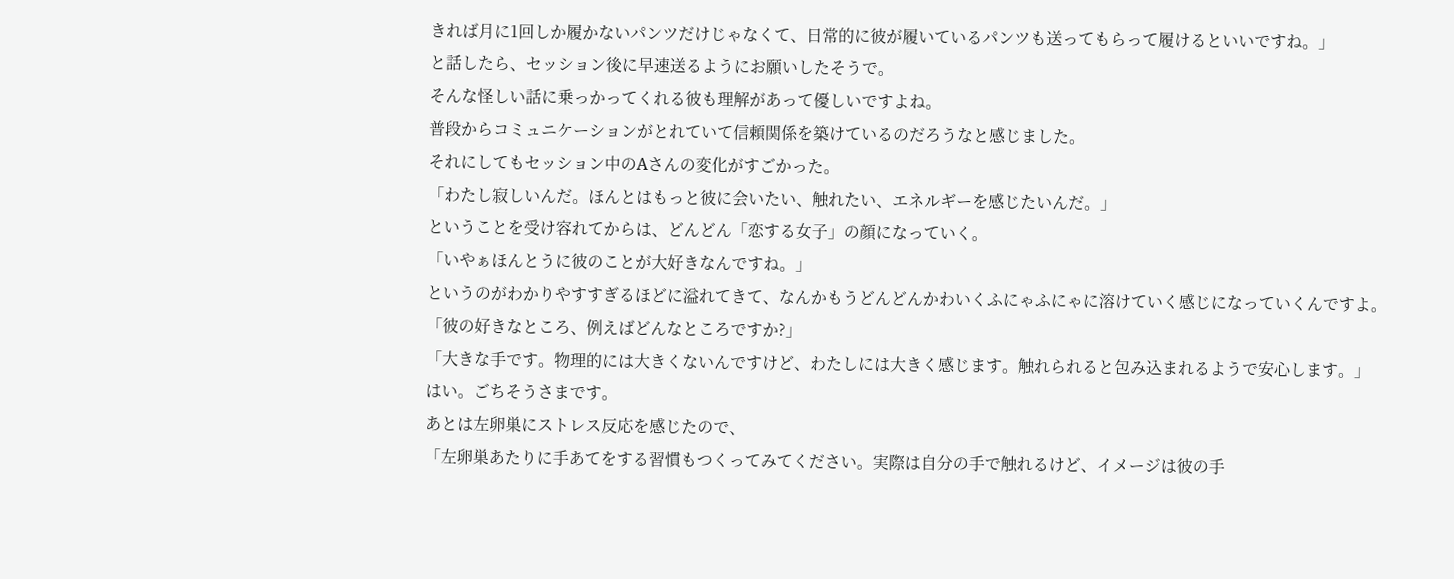きれば月に1回しか履かないパンツだけじゃなくて、日常的に彼が履いているパンツも送ってもらって履けるといいですね。」
と話したら、セッション後に早速送るようにお願いしたそうで。
そんな怪しい話に乗っかってくれる彼も理解があって優しいですよね。
普段からコミュニケーションがとれていて信頼関係を築けているのだろうなと感じました。
それにしてもセッション中のAさんの変化がすごかった。
「わたし寂しいんだ。ほんとはもっと彼に会いたい、触れたい、エネルギーを感じたいんだ。」
ということを受け容れてからは、どんどん「恋する女子」の顔になっていく。
「いやぁほんとうに彼のことが大好きなんですね。」
というのがわかりやすすぎるほどに溢れてきて、なんかもうどんどんかわいくふにゃふにゃに溶けていく感じになっていくんですよ。
「彼の好きなところ、例えばどんなところですか?」
「大きな手です。物理的には大きくないんですけど、わたしには大きく感じます。触れられると包み込まれるようで安心します。」
はい。ごちそうさまです。
あとは左卵巣にストレス反応を感じたので、
「左卵巣あたりに手あてをする習慣もつくってみてください。実際は自分の手で触れるけど、イメージは彼の手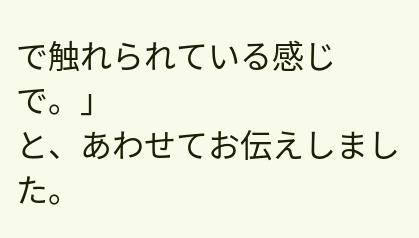で触れられている感じで。」
と、あわせてお伝えしました。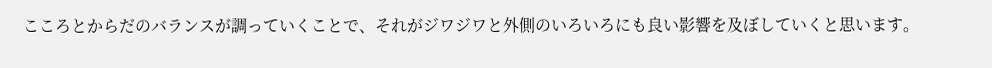こころとからだのバランスが調っていくことで、それがジワジワと外側のいろいろにも良い影響を及ぼしていくと思います。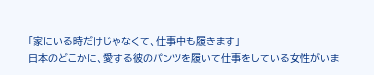「家にいる時だけじゃなくて、仕事中も履きます」
日本のどこかに、愛する彼のパンツを履いて仕事をしている女性がいま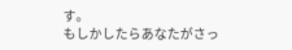す。
もしかしたらあなたがさっ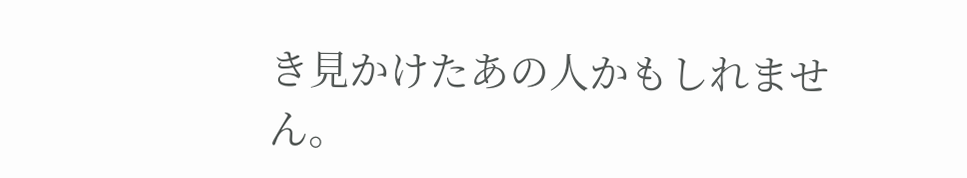き見かけたあの人かもしれません。